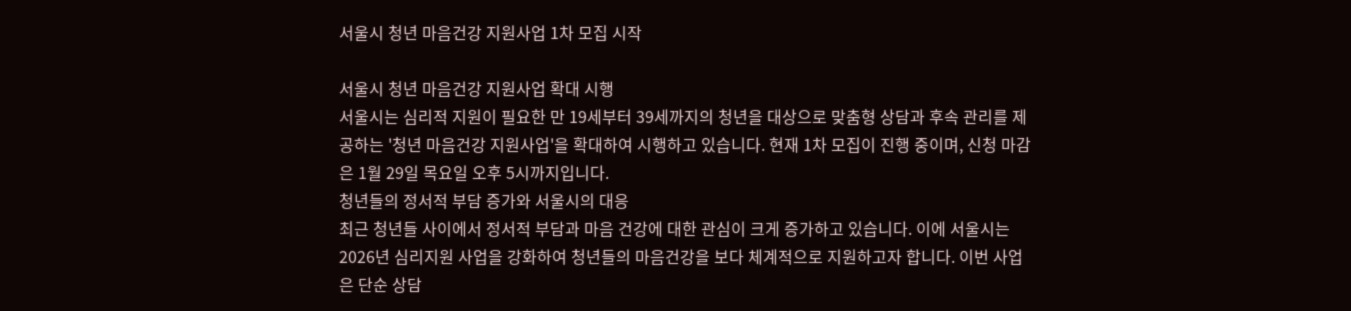서울시 청년 마음건강 지원사업 1차 모집 시작

서울시 청년 마음건강 지원사업 확대 시행
서울시는 심리적 지원이 필요한 만 19세부터 39세까지의 청년을 대상으로 맞춤형 상담과 후속 관리를 제공하는 '청년 마음건강 지원사업'을 확대하여 시행하고 있습니다. 현재 1차 모집이 진행 중이며, 신청 마감은 1월 29일 목요일 오후 5시까지입니다.
청년들의 정서적 부담 증가와 서울시의 대응
최근 청년들 사이에서 정서적 부담과 마음 건강에 대한 관심이 크게 증가하고 있습니다. 이에 서울시는 2026년 심리지원 사업을 강화하여 청년들의 마음건강을 보다 체계적으로 지원하고자 합니다. 이번 사업은 단순 상담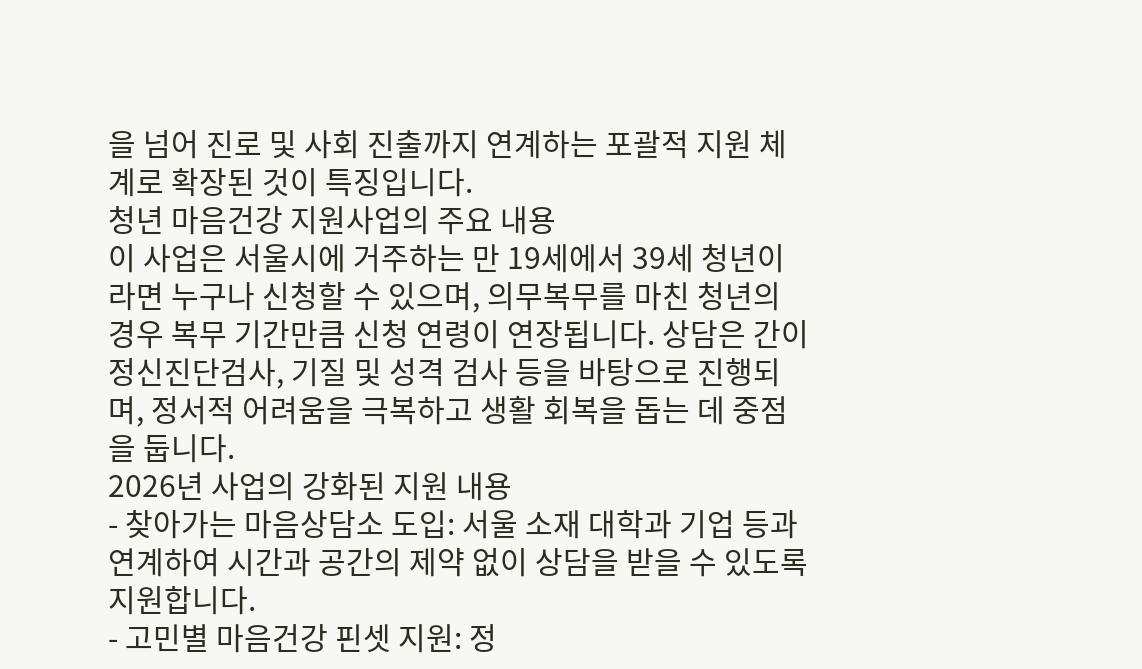을 넘어 진로 및 사회 진출까지 연계하는 포괄적 지원 체계로 확장된 것이 특징입니다.
청년 마음건강 지원사업의 주요 내용
이 사업은 서울시에 거주하는 만 19세에서 39세 청년이라면 누구나 신청할 수 있으며, 의무복무를 마친 청년의 경우 복무 기간만큼 신청 연령이 연장됩니다. 상담은 간이 정신진단검사, 기질 및 성격 검사 등을 바탕으로 진행되며, 정서적 어려움을 극복하고 생활 회복을 돕는 데 중점을 둡니다.
2026년 사업의 강화된 지원 내용
- 찾아가는 마음상담소 도입: 서울 소재 대학과 기업 등과 연계하여 시간과 공간의 제약 없이 상담을 받을 수 있도록 지원합니다.
- 고민별 마음건강 핀셋 지원: 정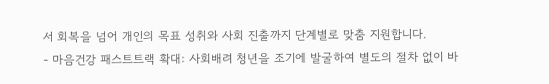서 회복을 넘어 개인의 목표 성취와 사회 진출까지 단계별로 맞춤 지원합니다.
- 마음건강 패스트트랙 확대: 사회배려 청년을 조기에 발굴하여 별도의 절차 없이 바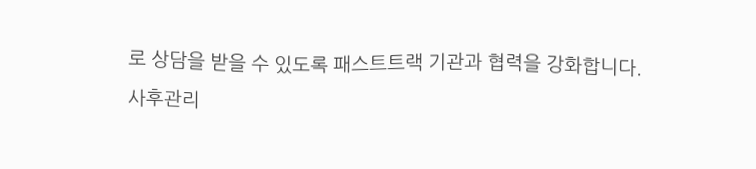로 상담을 받을 수 있도록 패스트트랙 기관과 협력을 강화합니다.
사후관리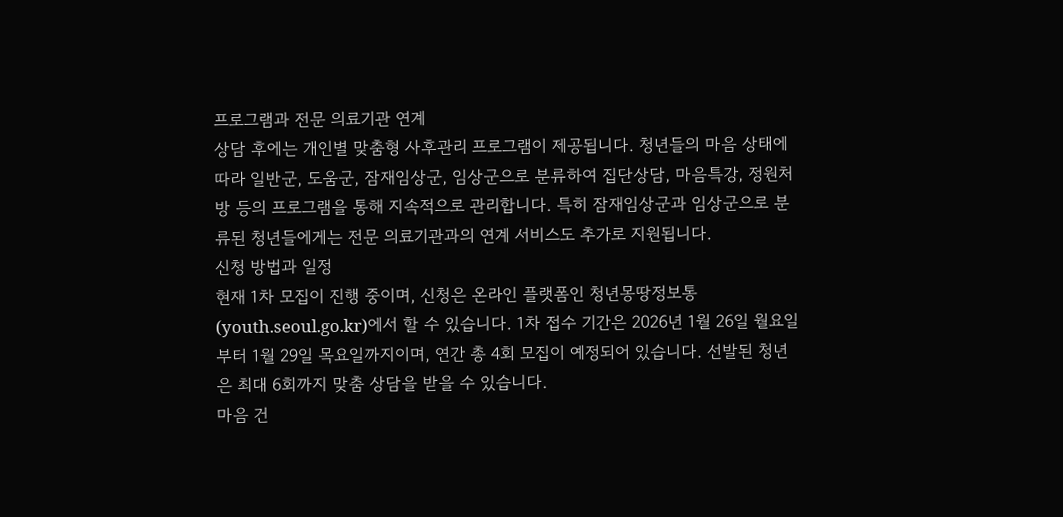프로그램과 전문 의료기관 연계
상담 후에는 개인별 맞춤형 사후관리 프로그램이 제공됩니다. 청년들의 마음 상태에 따라 일반군, 도움군, 잠재임상군, 임상군으로 분류하여 집단상담, 마음특강, 정원처방 등의 프로그램을 통해 지속적으로 관리합니다. 특히 잠재임상군과 임상군으로 분류된 청년들에게는 전문 의료기관과의 연계 서비스도 추가로 지원됩니다.
신청 방법과 일정
현재 1차 모집이 진행 중이며, 신청은 온라인 플랫폼인 청년몽땅정보통(youth.seoul.go.kr)에서 할 수 있습니다. 1차 접수 기간은 2026년 1월 26일 월요일부터 1월 29일 목요일까지이며, 연간 총 4회 모집이 예정되어 있습니다. 선발된 청년은 최대 6회까지 맞춤 상담을 받을 수 있습니다.
마음 건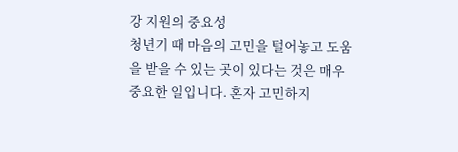강 지원의 중요성
청년기 때 마음의 고민을 털어놓고 도움을 받을 수 있는 곳이 있다는 것은 매우 중요한 일입니다. 혼자 고민하지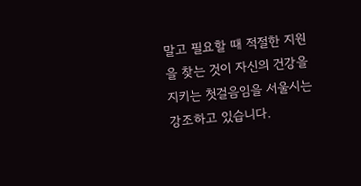말고 필요할 때 적절한 지원을 찾는 것이 자신의 건강을 지키는 첫걸음임을 서울시는 강조하고 있습니다.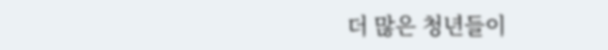더 많은 청년들이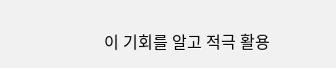이 기회를 알고 적극 활용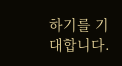하기를 기대합니다.